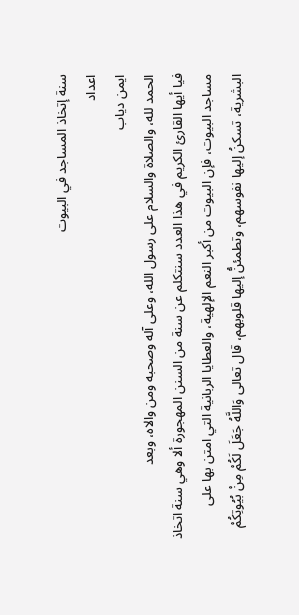سنة إتخاذ المساجد في البيوت
اعداد
ايمن دياب
الحمد لله، والصلاة والسلام على رسول الله، وعلى آله وصحبه ومن والاه، وبعد
فيا أيها القارئ الكريم في هذا العدد سنتكلم عن سنة من السنن المهجورة ألا وهي سنة اتخاذ مساجد البيوت، فإن البيوت من أكبر النعم الإلهية، والعطايا الربانية التي امتن بها على البشرية، تسكنُ إليها نفوسهم، وتطمئنُّ إليها قلوبهم، قال تعالى وَاللَّهُ جَعَلَ لَكُمْ مِنْ بُيُوتِكُمْ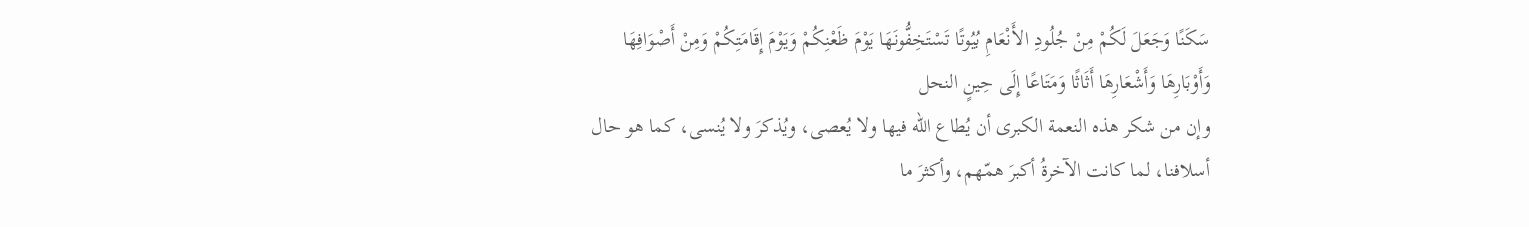سَكَنًا وَجَعَلَ لَكُمْ مِنْ جُلُودِ الأَنْعَامِ بُيُوتًا تَسْتَخِفُّونَهَا يَوْمَ ظَعْنِكُمْ وَيَوْمَ إِقَامَتِكُمْ وَمِنْ أَصْوَافِهَا وَأَوْبَارِهَا وَأَشْعَارِهَا أَثَاثًا وَمَتَاعًا إِلَى حِينٍ النحل
وإن من شكر هذه النعمة الكبرى أن يُطاع الله فيها ولا يُعصى، ويُذكرَ ولا يُنسى، كما هو حال أسلافنا، لما كانت الآخرةُ أكبرَ همّهم، وأكثرَ ما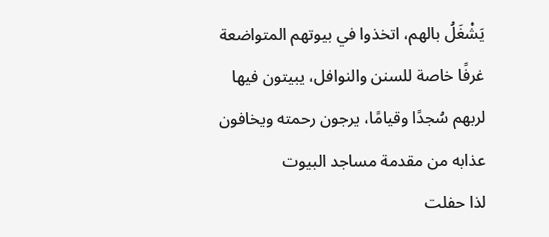يَشْغَلُ بالهم، اتخذوا في بيوتهم المتواضعة غرفًا خاصة للسنن والنوافل، يبيتون فيها لربهم سُجدًا وقيامًا، يرجون رحمته ويخافون عذابه من مقدمة مساجد البيوت
لذا حفلت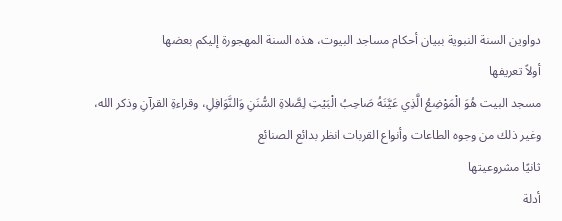دواوين السنة النبوية ببيان أحكام مساجد البيوت، هذه السنة المهجورة إليكم بعضها
أولاً تعريفها
مسجد البيت هُوَ الْمَوْضِعُ الَّذِي عَيَّنَهُ صَاحِبُ الْبَيْتِ لِصَّلاةِ السُّنَنِ وَالنَّوَافِلِ، وقراءةِ القرآنِ وذكر الله، وغير ذلك من وجوه الطاعات وأنواع القربات انظر بدائع الصنائع
ثانيًا مشروعيتها
أدلة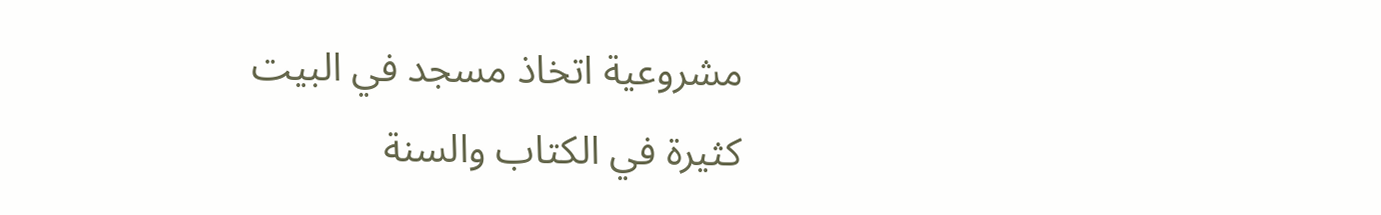مشروعية اتخاذ مسجد في البيت كثيرة في الكتاب والسنة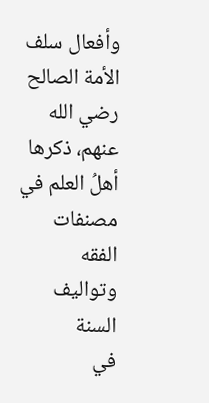وأفعال سلف الأمة الصالح رضي الله عنهم، ذكرها أهلُ العلم في مصنفات الفقه وتواليف السنة
في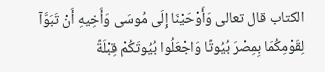الكتاب قال تعالى وَأَوْحَيْنَا إِلَى مُوسَى وَأَخِيهِ أَنْ تَبَوَّآ لِقَوْمِكُمَا بِمِصْرَ بُيُوتًا وَاجْعَلُوا بُيُوتَكُمْ قِبْلَةً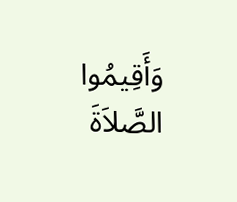وَأَقِيمُوا الصَّلاَةَ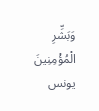وَبَشِّرِ الْمُؤْمِنِينَ يونس